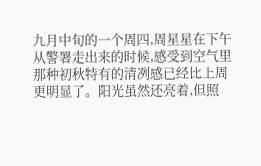九月中旬的一个周四,周星星在下午从警署走出来的时候,感受到空气里那种初秋特有的清冽感已经比上周更明显了。阳光虽然还亮着,但照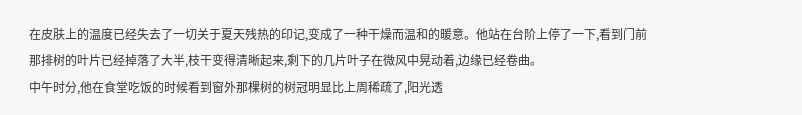在皮肤上的温度已经失去了一切关于夏天残热的印记,变成了一种干燥而温和的暖意。他站在台阶上停了一下,看到门前那排树的叶片已经掉落了大半,枝干变得清晰起来,剩下的几片叶子在微风中晃动着,边缘已经卷曲。
中午时分,他在食堂吃饭的时候看到窗外那棵树的树冠明显比上周稀疏了,阳光透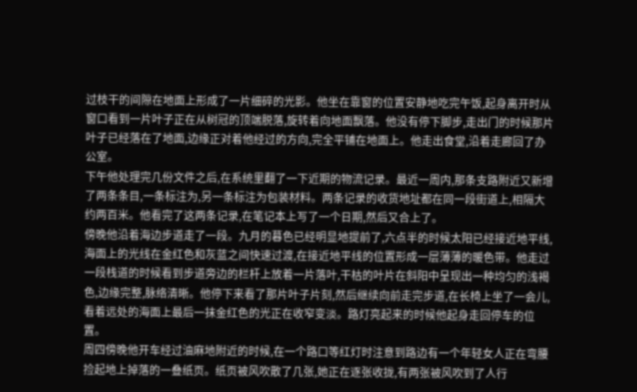过枝干的间隙在地面上形成了一片细碎的光影。他坐在靠窗的位置安静地吃完午饭,起身离开时从窗口看到一片叶子正在从树冠的顶端脱落,旋转着向地面飘落。他没有停下脚步,走出门的时候那片叶子已经落在了地面,边缘正对着他经过的方向,完全平铺在地面上。他走出食堂,沿着走廊回了办公室。
下午他处理完几份文件之后,在系统里翻了一下近期的物流记录。最近一周内,那条支路附近又新增了两条条目,一条标注为,另一条标注为包装材料。两条记录的收货地址都在同一段街道上,相隔大约两百米。他看完了这两条记录,在笔记本上写了一个日期,然后又合上了。
傍晚他沿着海边步道走了一段。九月的暮色已经明显地提前了,六点半的时候太阳已经接近地平线,海面上的光线在金红色和灰蓝之间快速过渡,在接近地平线的位置形成一层薄薄的暖色带。他走过一段栈道的时候看到步道旁边的栏杆上放着一片落叶,干枯的叶片在斜阳中呈现出一种均匀的浅褐色,边缘完整,脉络清晰。他停下来看了那片叶子片刻,然后继续向前走完步道,在长椅上坐了一会儿,看着远处的海面上最后一抹金红色的光正在收窄变淡。路灯亮起来的时候他起身走回停车的位置。
周四傍晚他开车经过油麻地附近的时候,在一个路口等红灯时注意到路边有一个年轻女人正在弯腰捡起地上掉落的一叠纸页。纸页被风吹散了几张,她正在逐张收拢,有两张被风吹到了人行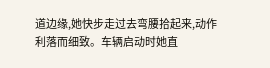道边缘,她快步走过去弯腰拾起来,动作利落而细致。车辆启动时她直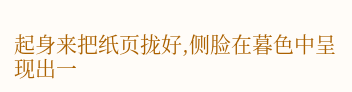起身来把纸页拢好,侧脸在暮色中呈现出一